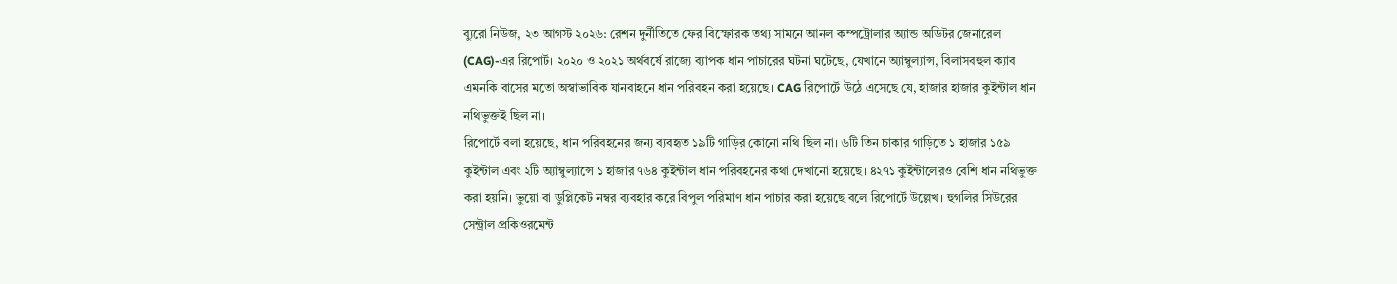ব্যুরো নিউজ, ২৩ আগস্ট ২০২৬: রেশন দুর্নীতিতে ফের বিস্ফোরক তথ্য সামনে আনল কম্পট্রোলার অ্যান্ড অডিটর জেনারেল (CAG)-এর রিপোর্ট। ২০২০ ও ২০২১ অর্থবর্ষে রাজ্যে ব্যাপক ধান পাচারের ঘটনা ঘটেছে, যেখানে অ্যাম্বুল্যান্স, বিলাসবহুল ক্যাব এমনকি বাসের মতো অস্বাভাবিক যানবাহনে ধান পরিবহন করা হয়েছে। CAG রিপোর্টে উঠে এসেছে যে, হাজার হাজার কুইন্টাল ধান নথিভুক্তই ছিল না।
রিপোর্টে বলা হয়েছে, ধান পরিবহনের জন্য ব্যবহৃত ১৯টি গাড়ির কোনো নথি ছিল না। ৬টি তিন চাকার গাড়িতে ১ হাজার ১৫৯ কুইন্টাল এবং ২টি অ্যাম্বুল্যান্সে ১ হাজার ৭৬৪ কুইন্টাল ধান পরিবহনের কথা দেখানো হয়েছে। ৪২৭১ কুইন্টালেরও বেশি ধান নথিভুক্ত করা হয়নি। ভুয়ো বা ডুপ্লিকেট নম্বর ব্যবহার করে বিপুল পরিমাণ ধান পাচার করা হয়েছে বলে রিপোর্টে উল্লেখ। হুগলির সিউরের সেন্ট্রাল প্রকিওরমেন্ট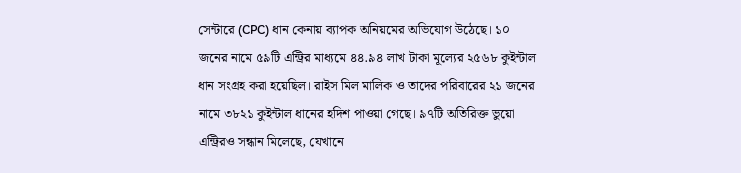সেন্টারে (CPC) ধান কেনায় ব্যাপক অনিয়মের অভিযোগ উঠেছে। ১০ জনের নামে ৫৯টি এন্ট্রির মাধ্যমে ৪৪.৯৪ লাখ টাকা মূল্যের ২৫৬৮ কুইন্টাল ধান সংগ্রহ করা হয়েছিল। রাইস মিল মালিক ও তাদের পরিবারের ২১ জনের নামে ৩৮২১ কুইন্টাল ধানের হদিশ পাওয়া গেছে। ৯৭টি অতিরিক্ত ভুয়ো এন্ট্রিরও সন্ধান মিলেছে, যেখানে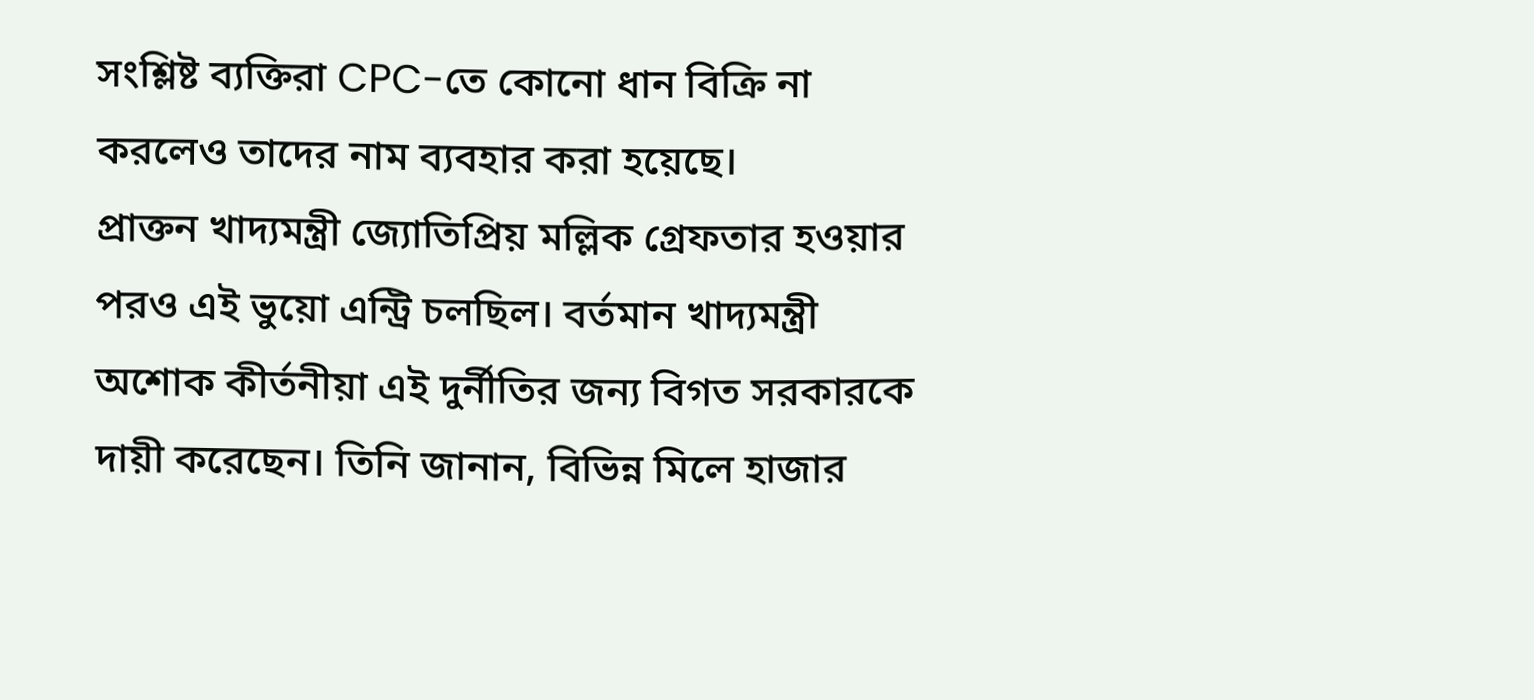সংশ্লিষ্ট ব্যক্তিরা CPC-তে কোনো ধান বিক্রি না করলেও তাদের নাম ব্যবহার করা হয়েছে।
প্রাক্তন খাদ্যমন্ত্রী জ্যোতিপ্রিয় মল্লিক গ্রেফতার হওয়ার পরও এই ভুয়ো এন্ট্রি চলছিল। বর্তমান খাদ্যমন্ত্রী অশোক কীর্তনীয়া এই দুর্নীতির জন্য বিগত সরকারকে দায়ী করেছেন। তিনি জানান, বিভিন্ন মিলে হাজার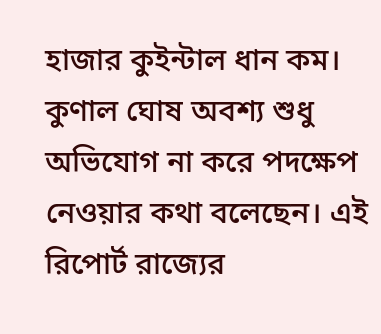হাজার কুইন্টাল ধান কম। কুণাল ঘোষ অবশ্য শুধু অভিযোগ না করে পদক্ষেপ নেওয়ার কথা বলেছেন। এই রিপোর্ট রাজ্যের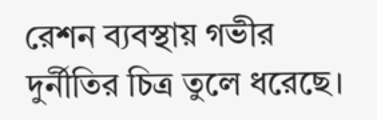রেশন ব্যবস্থায় গভীর দুর্নীতির চিত্র তুলে ধরেছে।